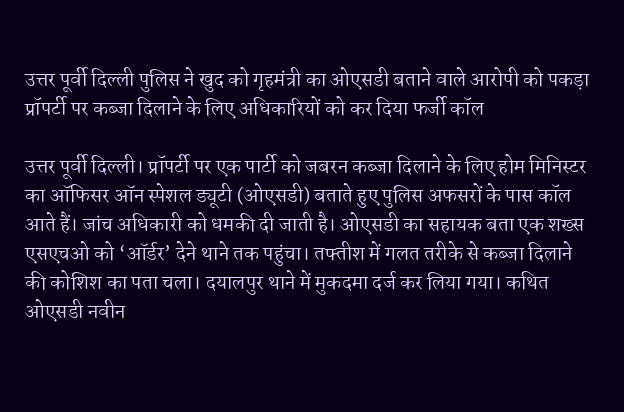उत्तर पूर्वी दिल्ली पुलिस ने खुद को गृहमंत्री का ओएसडी बताने वाले आरोपी को पकड़ा
प्रॉपर्टी पर कब्जा दिलाने के लिए अधिकारियों को कर दिया फर्जी कॉल

उत्तर पूर्वी दिल्ली। प्रॉपर्टी पर एक पार्टी को जबरन कब्जा दिलाने के लिए होम मिनिस्टर का ऑफिसर ऑन स्पेशल ड्यूटी (ओएसडी) बताते हुए पुलिस अफसरों के पास कॉल आते हैं। जांच अधिकारी को धमकी दी जाती है। ओएसडी का सहायक बता एक शख्स एसएचओ को ‘ऑर्डर’ देने थाने तक पहुंचा। तफ्तीश में गलत तरीके से कब्जा दिलाने की कोशिश का पता चला। दयालपुर थाने में मुकदमा दर्ज कर लिया गया। कथित ओएसडी नवीन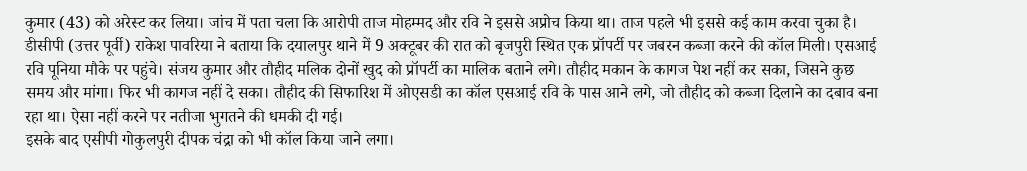कुमार (43) को अरेस्ट कर लिया। जांच में पता चला कि आरोपी ताज मोहम्मद और रवि ने इससे अप्रोच किया था। ताज पहले भी इससे कई काम करवा चुका है।
डीसीपी (उत्तर पूर्वी) राकेश पावरिया ने बताया कि दयालपुर थाने में 9 अक्टूबर की रात को बृजपुरी स्थित एक प्रॉपर्टी पर जबरन कब्जा करने की कॉल मिली। एसआई रवि पूनिया मौके पर पहुंचे। संजय कुमार और तौहीद मलिक दोनों खुद को प्रॉपर्टी का मालिक बताने लगे। तौहीद मकान के कागज पेश नहीं कर सका, जिसने कुछ समय और मांगा। फिर भी कागज नहीं दे सका। तौहीद की सिफारिश में ओएसडी का कॉल एसआई रवि के पास आने लगे, जो तौहीद को कब्जा दिलाने का दबाव बना रहा था। ऐसा नहीं करने पर नतीजा भुगतने की धमकी दी गई।
इसके बाद एसीपी गोकुलपुरी दीपक चंद्रा को भी कॉल किया जाने लगा।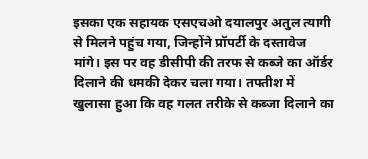इसका एक सहायक एसएचओ दयालपुर अतुल त्यागी से मिलने पहुंच गया, जिन्होंने प्रॉपर्टी के दस्तावेज मांगे। इस पर वह डीसीपी की तरफ से कब्जे का ऑर्डर दिलाने की धमकी देकर चला गया। तफ्तीश में खुलासा हुआ कि वह गलत तरीके से कब्जा दिलाने का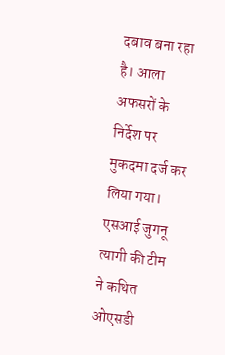दबाव बना रहा है। आला अफसरों के निर्देश पर मुकदमा दर्ज कर लिया गया। एसआई जुगनू त्यागी की टीम ने कथित ओएसडी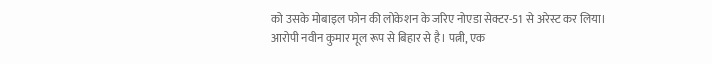को उसके मोबाइल फोन की लोकेशन के जरिए नोएडा सेक्टर-51 से अरेस्ट कर लिया।
आरोपी नवीन कुमार मूल रूप से बिहार से है। पत्नी, एक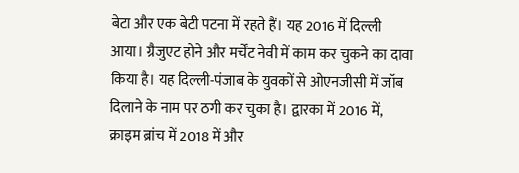बेटा और एक बेटी पटना में रहते हैं। यह 2016 में दिल्ली आया। ग्रैजुएट होने और मर्चेंट नेवी में काम कर चुकने का दावा किया है। यह दिल्ली-पंजाब के युवकों से ओएनजीसी में जॉब दिलाने के नाम पर ठगी कर चुका है। द्वारका में 2016 में, क्राइम ब्रांच में 2018 में और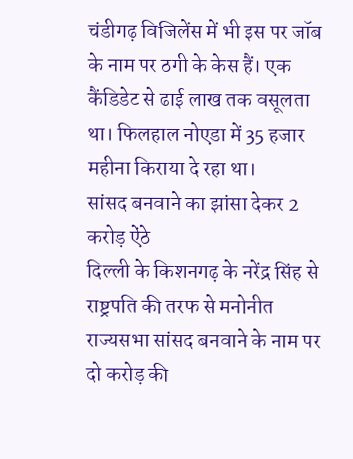चंडीगढ़ विजिलेंस में भी इस पर जॉब के नाम पर ठगी के केस हैं। एक कैंडिडेट से ढाई लाख तक वसूलता था। फिलहाल नोएडा में 35 हजार महीना किराया दे रहा था।
सांसद बनवाने का झांसा देकर 2 करोड़ ऐंठे
दिल्ली के किशनगढ़ के नरेंद्र सिंह से राष्ट्रपति की तरफ से मनोनीत राज्यसभा सांसद बनवाने के नाम पर दो करोड़ की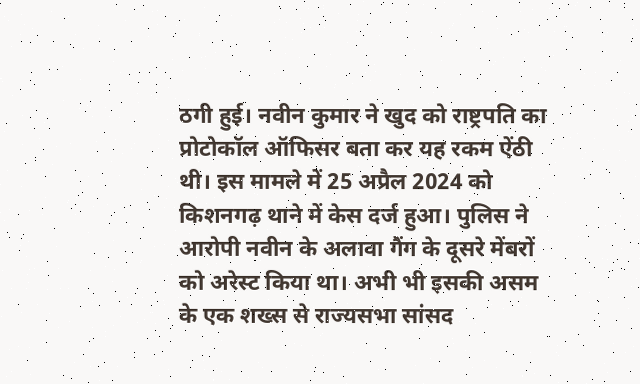ठगी हुई। नवीन कुमार ने खुद को राष्ट्रपति का प्रोटोकॉल ऑफिसर बता कर यह रकम ऐंठी थी। इस मामले में 25 अप्रैल 2024 को किशनगढ़ थाने में केस दर्ज हुआ। पुलिस ने आरोपी नवीन के अलावा गैंग के दूसरे मेंबरों को अरेस्ट किया था। अभी भी इसकी असम के एक शख्स से राज्यसभा सांसद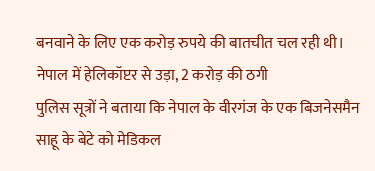बनवाने के लिए एक करोड़ रुपये की बातचीत चल रही थी।
नेपाल में हेलिकॉप्टर से उड़ा, 2 करोड़ की ठगी
पुलिस सूत्रों ने बताया कि नेपाल के वीरगंज के एक बिजनेसमैन साहू के बेटे को मेडिकल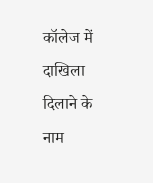कॉलेज में दाखिला दिलाने के नाम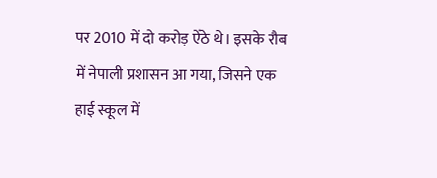पर 2010 में दो करोड़ ऐंठे थे। इसके रौब में नेपाली प्रशासन आ गया, जिसने एक हाई स्कूल में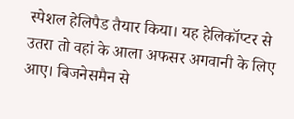स्पेशल हेलिपैड तैयार किया। यह हेलिकॉप्टर से उतरा तो वहां के आला अफसर अगवानी के लिए आए। बिजनेसमैन से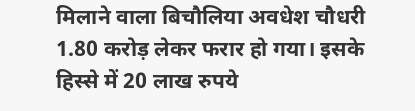मिलाने वाला बिचौलिया अवधेश चौधरी 1.80 करोड़ लेकर फरार हो गया। इसके हिस्से में 20 लाख रुपये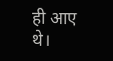ही आए थे।